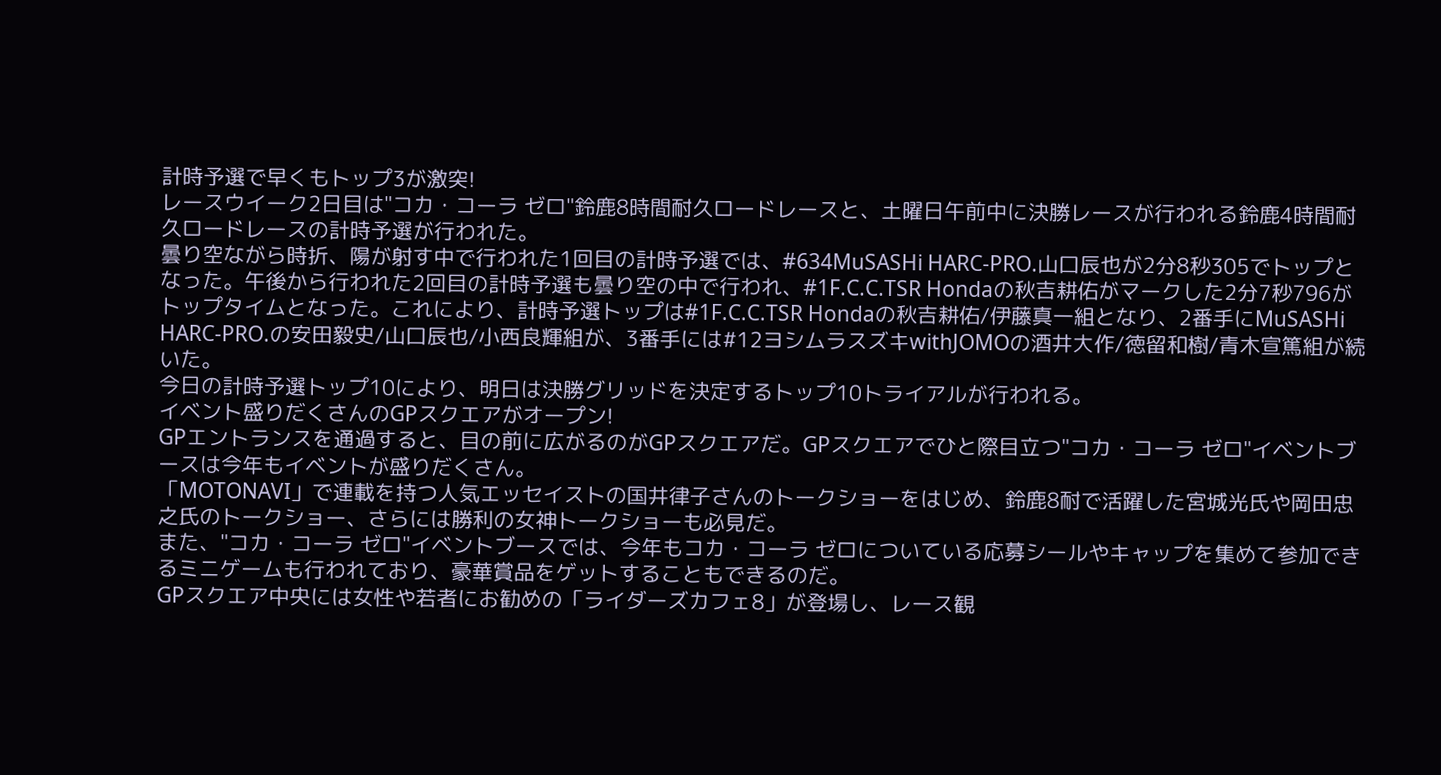計時予選で早くもトップ3が激突!
レースウイーク2日目は"コカ・コーラ ゼロ"鈴鹿8時間耐久ロードレースと、土曜日午前中に決勝レースが行われる鈴鹿4時間耐久ロードレースの計時予選が行われた。
曇り空ながら時折、陽が射す中で行われた1回目の計時予選では、#634MuSASHi HARC-PRO.山口辰也が2分8秒305でトップとなった。午後から行われた2回目の計時予選も曇り空の中で行われ、#1F.C.C.TSR Hondaの秋吉耕佑がマークした2分7秒796がトップタイムとなった。これにより、計時予選トップは#1F.C.C.TSR Hondaの秋吉耕佑/伊藤真一組となり、2番手にMuSASHi HARC-PRO.の安田毅史/山口辰也/小西良輝組が、3番手には#12ヨシムラスズキwithJOMOの酒井大作/徳留和樹/青木宣篤組が続いた。
今日の計時予選トップ10により、明日は決勝グリッドを決定するトップ10トライアルが行われる。
イベント盛りだくさんのGPスクエアがオープン!
GPエントランスを通過すると、目の前に広がるのがGPスクエアだ。GPスクエアでひと際目立つ"コカ・コーラ ゼロ"イベントブースは今年もイベントが盛りだくさん。
「MOTONAVI」で連載を持つ人気エッセイストの国井律子さんのトークショーをはじめ、鈴鹿8耐で活躍した宮城光氏や岡田忠之氏のトークショー、さらには勝利の女神トークショーも必見だ。
また、"コカ・コーラ ゼロ"イベントブースでは、今年もコカ・コーラ ゼロについている応募シールやキャップを集めて参加できるミニゲームも行われており、豪華賞品をゲットすることもできるのだ。
GPスクエア中央には女性や若者にお勧めの「ライダーズカフェ8」が登場し、レース観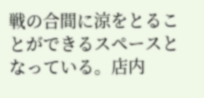戦の合間に涼をとることができるスペースとなっている。店内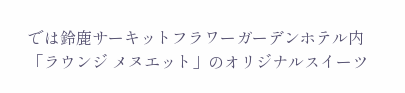では鈴鹿サーキットフラワーガーデンホテル内「ラウンジ メヌエット」のオリジナルスイーツ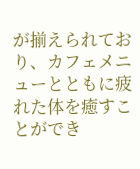が揃えられており、カフェメニューとともに疲れた体を癒すことができ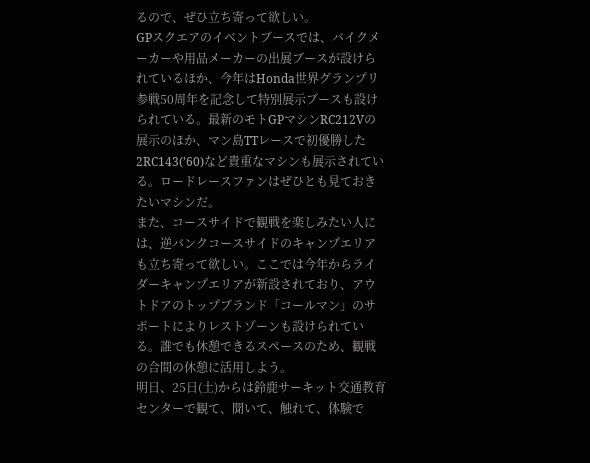るので、ぜひ立ち寄って欲しい。
GPスクエアのイベントブースでは、バイクメーカーや用品メーカーの出展ブースが設けられているほか、今年はHonda世界グランプリ参戦50周年を記念して特別展示ブースも設けられている。最新のモトGPマシンRC212Vの展示のほか、マン島TTレースで初優勝した2RC143(’60)など貴重なマシンも展示されている。ロードレースファンはぜひとも見ておきたいマシンだ。
また、コースサイドで観戦を楽しみたい人には、逆バンクコースサイドのキャンプエリアも立ち寄って欲しい。ここでは今年からライダーキャンプエリアが新設されており、アウトドアのトップブランド「コールマン」のサポートによりレストゾーンも設けられている。誰でも休憩できるスペースのため、観戦の合間の休憩に活用しよう。
明日、25日(土)からは鈴鹿サーキット交通教育センターで観て、聞いて、触れて、体験で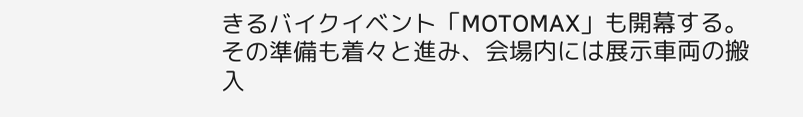きるバイクイベント「MOTOMAX」も開幕する。その準備も着々と進み、会場内には展示車両の搬入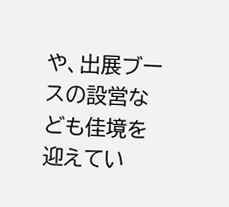や、出展ブースの設営なども佳境を迎えてい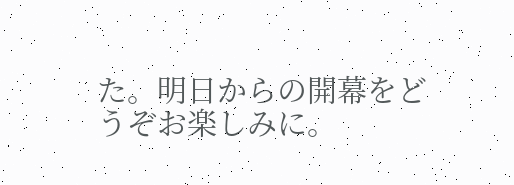た。明日からの開幕をどうぞお楽しみに。